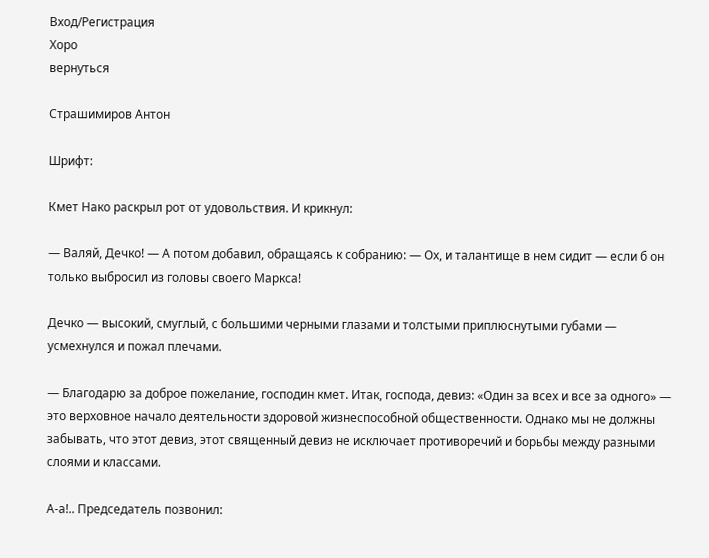Вход/Регистрация
Хоро
вернуться

Страшимиров Антон

Шрифт:

Кмет Нако раскрыл рот от удовольствия. И крикнул:

— Валяй, Дечко! — А потом добавил, обращаясь к собранию: — Ох, и талантище в нем сидит — если б он только выбросил из головы своего Маркса!

Дечко — высокий, смуглый, с большими черными глазами и толстыми приплюснутыми губами — усмехнулся и пожал плечами.

— Благодарю за доброе пожелание, господин кмет. Итак, господа, девиз: «Один за всех и все за одного» — это верховное начало деятельности здоровой жизнеспособной общественности. Однако мы не должны забывать, что этот девиз, этот священный девиз не исключает противоречий и борьбы между разными слоями и классами.

А-а!.. Председатель позвонил: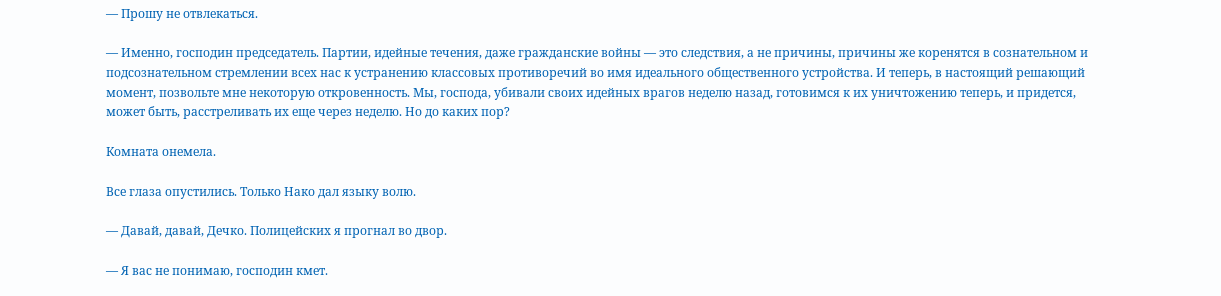— Прошу не отвлекаться.

— Именно, господин председатель. Партии, идейные течения, даже гражданские войны — это следствия, а не причины, причины же коренятся в сознательном и подсознательном стремлении всех нас к устранению классовых противоречий во имя идеального общественного устройства. И теперь, в настоящий решающий момент, позвольте мне некоторую откровенность. Мы, господа, убивали своих идейных врагов неделю назад, готовимся к их уничтожению теперь, и придется, может быть, расстреливать их еще через неделю. Но до каких пор?

Комната онемела.

Все глаза опустились. Только Нако дал языку волю.

— Давай, давай, Дечко. Полицейских я прогнал во двор.

— Я вас не понимаю, господин кмет.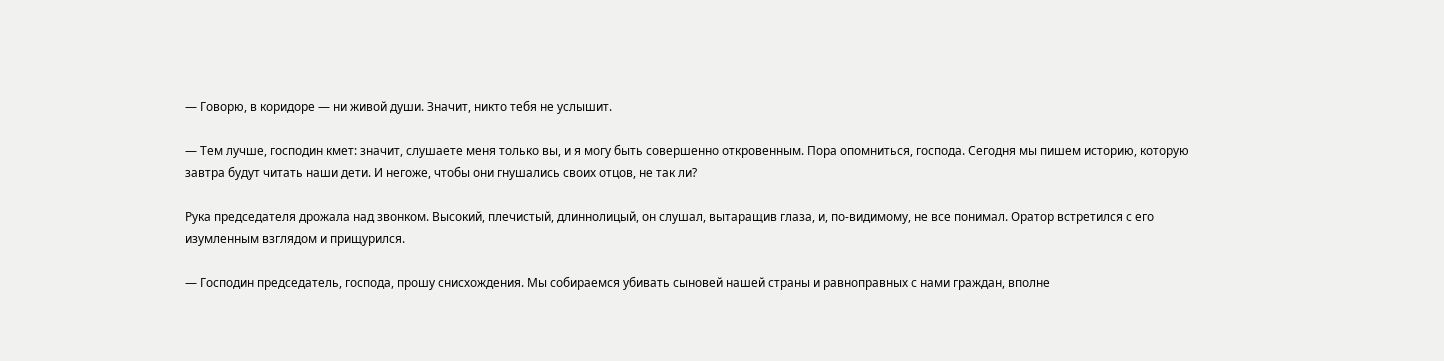— Говорю, в коридоре — ни живой души. Значит, никто тебя не услышит.

— Тем лучше, господин кмет: значит, слушаете меня только вы, и я могу быть совершенно откровенным. Пора опомниться, господа. Сегодня мы пишем историю, которую завтра будут читать наши дети. И негоже, чтобы они гнушались своих отцов, не так ли?

Рука председателя дрожала над звонком. Высокий, плечистый, длиннолицый, он слушал, вытаращив глаза, и, по-видимому, не все понимал. Оратор встретился с его изумленным взглядом и прищурился.

— Господин председатель, господа, прошу снисхождения. Мы собираемся убивать сыновей нашей страны и равноправных с нами граждан, вполне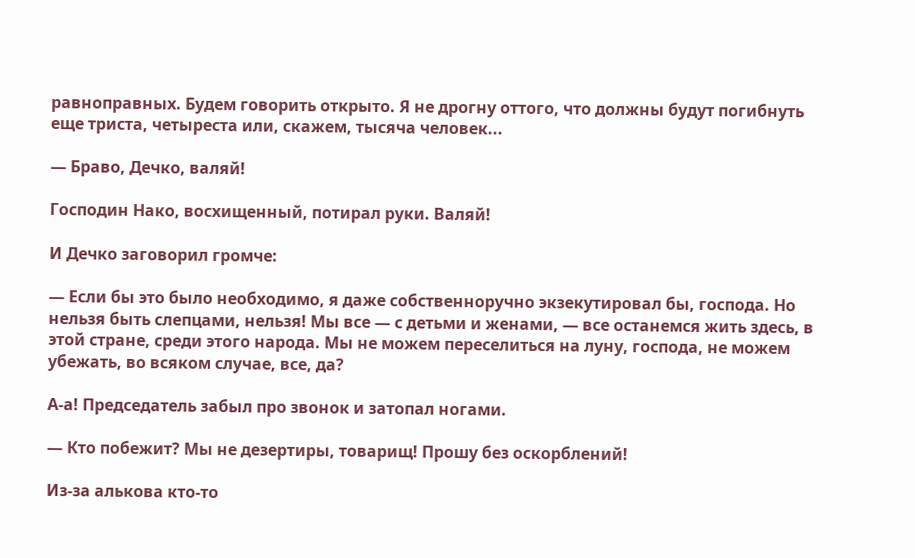равноправных. Будем говорить открыто. Я не дрогну оттого, что должны будут погибнуть еще триста, четыреста или, скажем, тысяча человек...

— Браво, Дечко, валяй!

Господин Нако, восхищенный, потирал руки. Валяй!

И Дечко заговорил громче:

— Если бы это было необходимо, я даже собственноручно экзекутировал бы, господа. Но нельзя быть слепцами, нельзя! Мы все — с детьми и женами, — все останемся жить здесь, в этой стране, среди этого народа. Мы не можем переселиться на луну, господа, не можем убежать, во всяком случае, все, да?

А-а! Председатель забыл про звонок и затопал ногами.

— Кто побежит? Мы не дезертиры, товарищ! Прошу без оскорблений!

Из-за алькова кто-то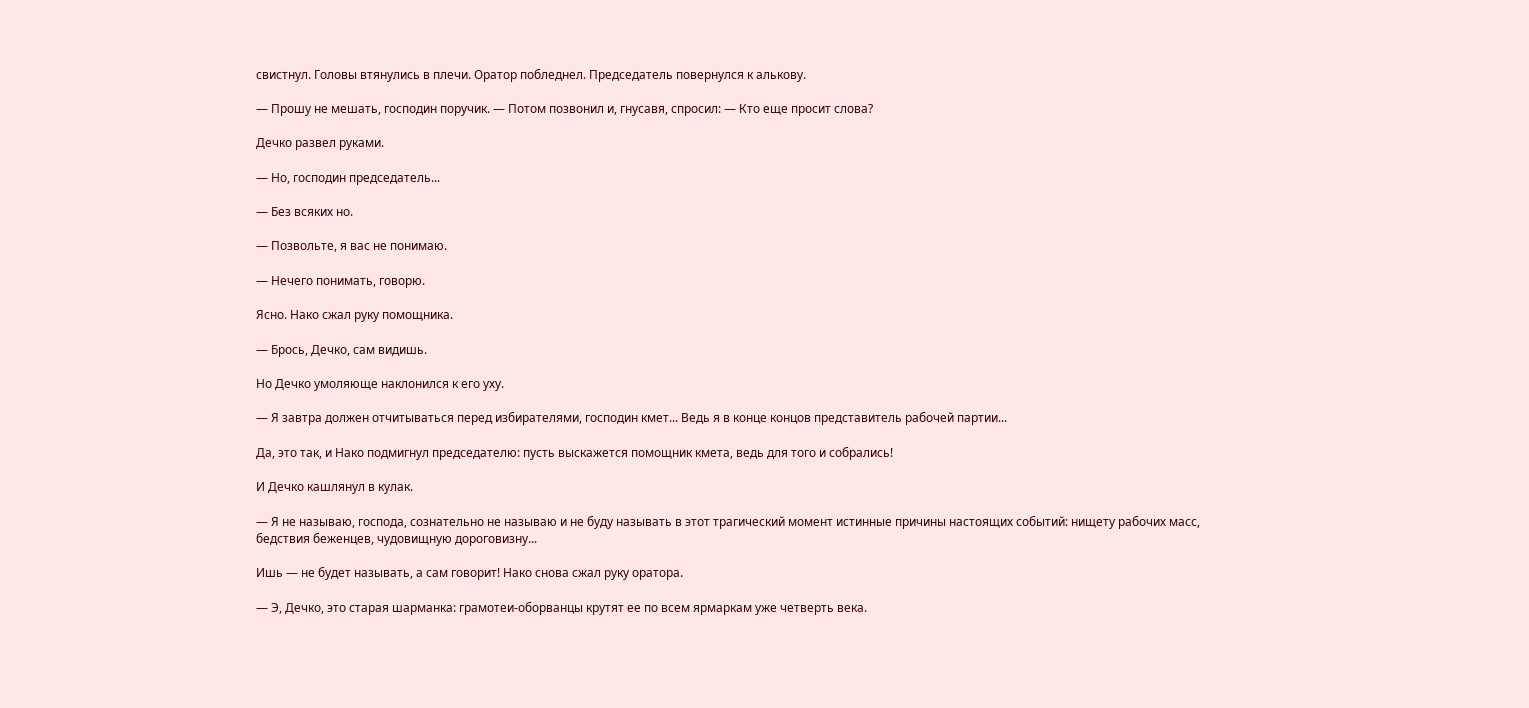свистнул. Головы втянулись в плечи. Оратор побледнел. Председатель повернулся к алькову.

— Прошу не мешать, господин поручик. — Потом позвонил и, гнусавя, спросил: — Кто еще просит слова?

Дечко развел руками.

— Но, господин председатель...

— Без всяких но.

— Позвольте, я вас не понимаю.

— Нечего понимать, говорю.

Ясно. Нако сжал руку помощника.

— Брось, Дечко, сам видишь.

Но Дечко умоляюще наклонился к его уху.

— Я завтра должен отчитываться перед избирателями, господин кмет... Ведь я в конце концов представитель рабочей партии...

Да, это так, и Нако подмигнул председателю: пусть выскажется помощник кмета, ведь для того и собрались!

И Дечко кашлянул в кулак.

— Я не называю, господа, сознательно не называю и не буду называть в этот трагический момент истинные причины настоящих событий: нищету рабочих масс, бедствия беженцев, чудовищную дороговизну...

Ишь — не будет называть, а сам говорит! Нако снова сжал руку оратора.

— Э, Дечко, это старая шарманка: грамотеи-оборванцы крутят ее по всем ярмаркам уже четверть века.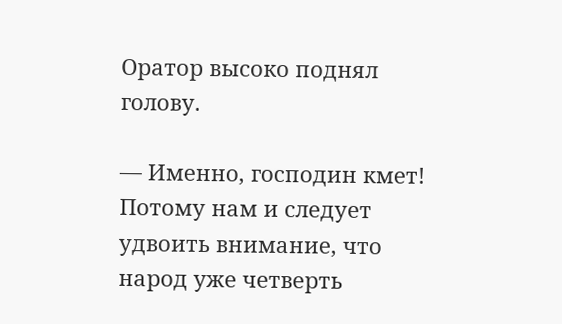Оратор высоко поднял голову.

— Именно, господин кмет! Потому нам и следует удвоить внимание, что народ уже четверть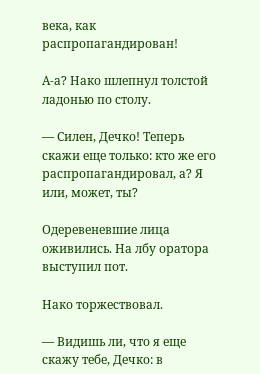века, как распропагандирован!

А-а? Нако шлепнул толстой ладонью по столу.

— Силен, Дечко! Теперь скажи еще только: кто же его распропагандировал, а? Я или, может, ты?

Одеревеневшие лица оживились. На лбу оратора выступил пот.

Нако торжествовал.

— Видишь ли, что я еще скажу тебе, Дечко: в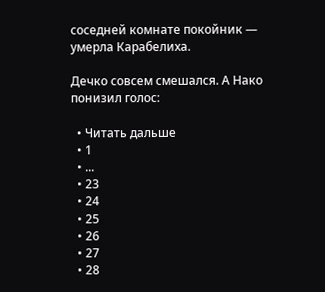соседней комнате покойник — умерла Карабелиха.

Дечко совсем смешался. А Нако понизил голос:

  • Читать дальше
  • 1
  • ...
  • 23
  • 24
  • 25
  • 26
  • 27
  • 28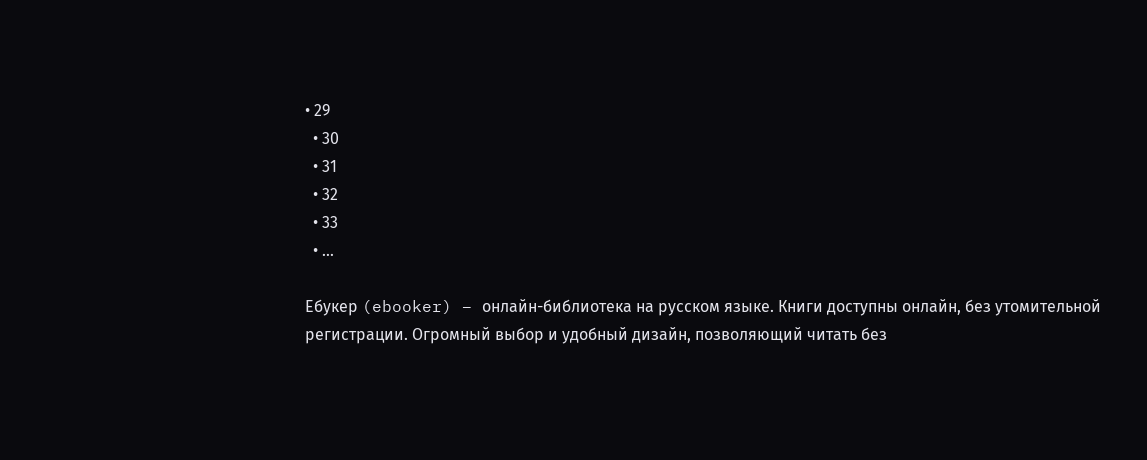• 29
  • 30
  • 31
  • 32
  • 33
  • ...

Ебукер (ebooker) – онлайн-библиотека на русском языке. Книги доступны онлайн, без утомительной регистрации. Огромный выбор и удобный дизайн, позволяющий читать без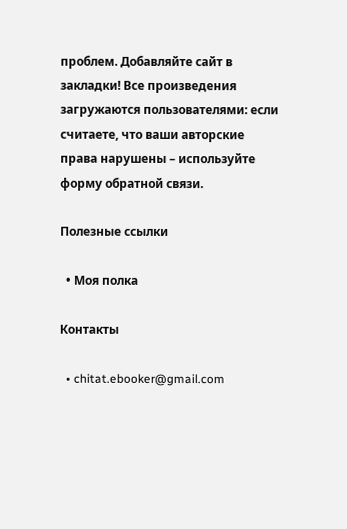проблем. Добавляйте сайт в закладки! Все произведения загружаются пользователями: если считаете, что ваши авторские права нарушены – используйте форму обратной связи.

Полезные ссылки

  • Моя полка

Контакты

  • chitat.ebooker@gmail.com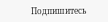Подпишитесь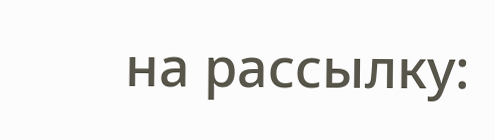на рассылку: